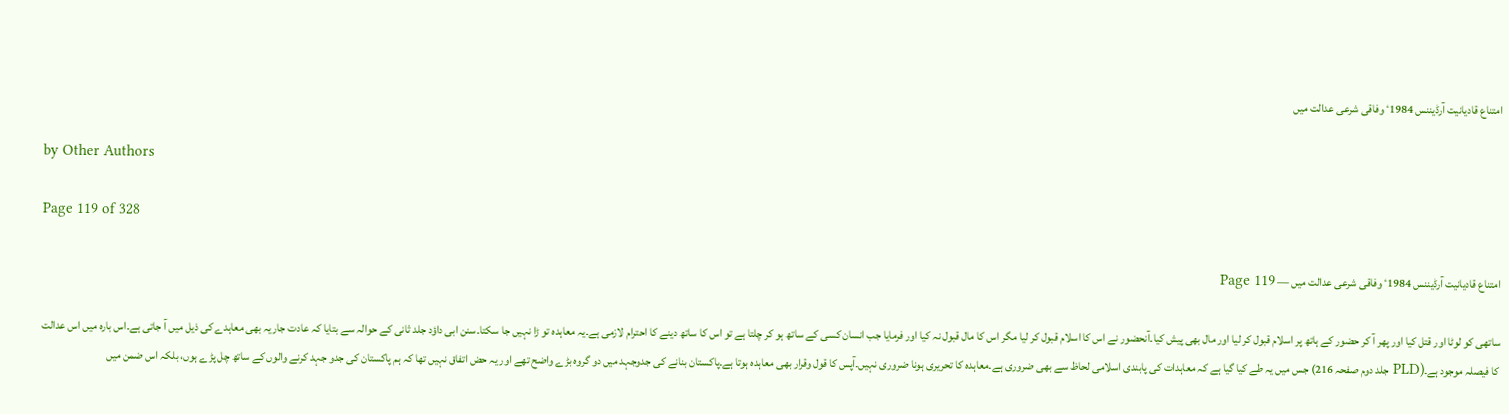امتناع قادیانیت آرڈیننس 1984ٴ وفاقی شرعی عدالت میں

by Other Authors

Page 119 of 328

امتناع قادیانیت آرڈیننس 1984ٴ وفاقی شرعی عدالت میں — Page 119

ساتھی کو لوٹا اور قتل کیا اور پھر آ کر حضور کے ہاتھ پر اسلام قبول کر لیا اور مال بھی پیش کیا۔آنحضور نے اس کا اسلام قبول کر لیا مگر اس کا مال قبول نہ کیا اور فرمایا جب انسان کسی کے ساتھ ہو کر چلتا ہے تو اس کا ساتھ دینے کا احترام لازمی ہے۔یہ معاہدہ تو ڑا نہیں جا سکتا۔سنن ابی داؤد جلد ثانی کے حوالہ سے بتایا کہ عادت جاریہ بھی معاہدے کی ذیل میں آ جاتی ہے۔اس بارہ میں اس عدالت کا فیصلہ موجود ہے۔(PLD جلد دوم صفحہ 216) جس میں یہ طے کیا گیا ہے کہ معاہدات کی پابندی اسلامی لحاظ سے بھی ضروری ہے۔معاہدہ کا تحریری ہونا ضروری نہیں۔آپس کا قول وقرار بھی معاہدہ ہوتا ہے۔پاکستان بنانے کی جدوجہد میں دو گروہ بڑے واضح تھے اور یہ حض اتفاق نہیں تھا کہ ہم پاکستان کی جدو جہد کرنے والوں کے ساتھ چل پڑے ہوں، بلکہ اس ضمن میں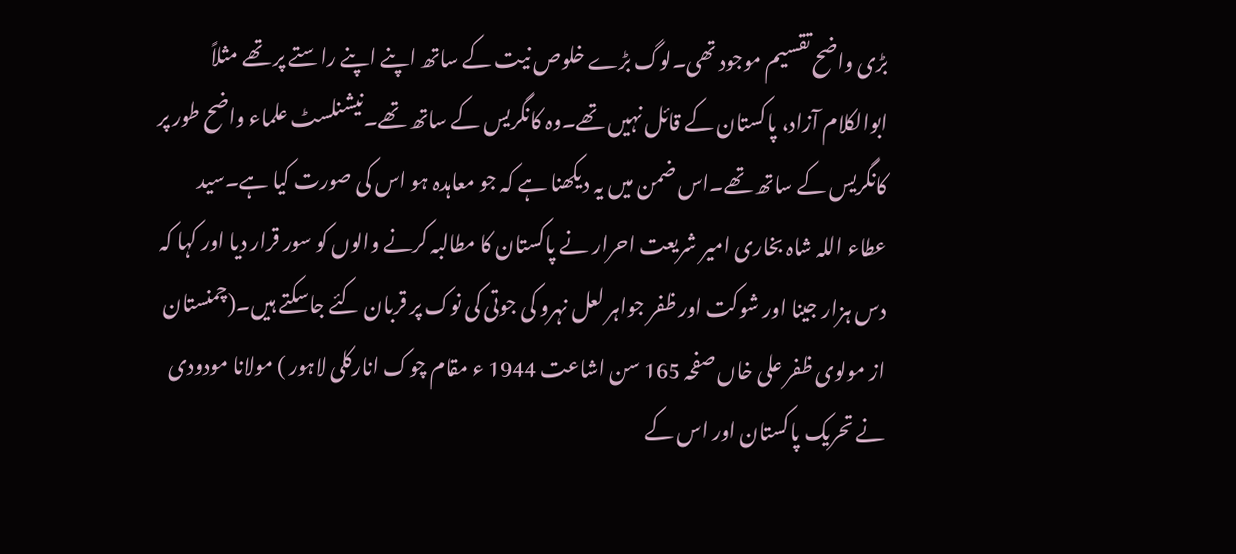بڑی واضح تقسیم موجود تھی۔لوگ بڑے خلوص نیت کے ساتھ اپنے اپنے راستے پر تھے مثلاً ابوالکلام آزاد، پاکستان کے قائل نہیں تھے۔وہ کانگریس کے ساتھ تھے۔نیشنلسٹ علماء واضح طور پر کانگریس کے ساتھ تھے۔اس ضمن میں یہ دیکھنا ہے کہ جو معاہدہ ہو اس کی صورت کیا ہے۔سید عطاء اللہ شاہ بخاری امیر شریعت احرار نے پاکستان کا مطالبہ کرنے والوں کو سور قرار دیا اور کہا کہ دس ہزار جینا اور شوکت اور ظفر جواہر لعل نہرو کی جوتی کی نوک پر قربان کئے جاسکتے ہیں۔(چمنستان از مولوی ظفر علی خاں صفحہ 165 سن اشاعت 1944 ء مقام چوک انارکلی لاہور ) مولانا مودودی نے تحریک پاکستان اور اس کے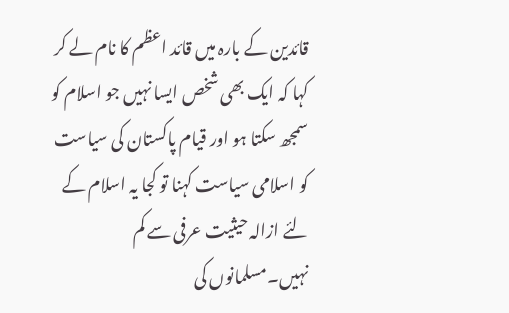قائدین کے بارہ میں قائد اعظم کا نام لے کر کہا کہ ایک بھی شخص ایسا نہیں جو اسلام کو سمجھ سکتا ہو اور قیام پاکستان کی سیاست کو اسلامی سیاست کہنا تو کجا یہ اسلام کے لئے ازالہ حیثیت عرفی سے کم نہیں۔مسلمانوں کی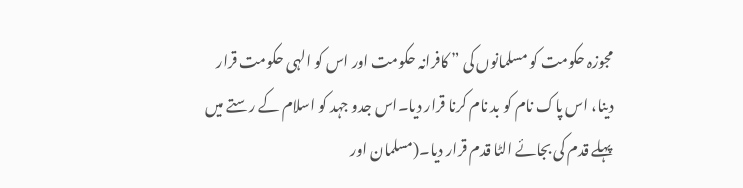مجوزہ حکومت کو مسلمانوں کی ” کافرانہ حکومت اور اس کو الہی حکومت قرار دینا، اس پاک نام کو بد نام کرنا قرار دیا۔اس جدو جہد کو اسلام کے رستے میں پہلے قدم کی بجائے الٹا قدم قرار دیا۔(مسلمان اور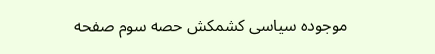موجودہ سیاسی کشمکش حصه سوم صفحه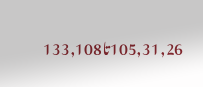105,31,26تا133,108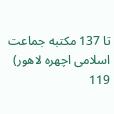تا 137 مكتبه جماعت اسلامی اچهره لاهور) 119